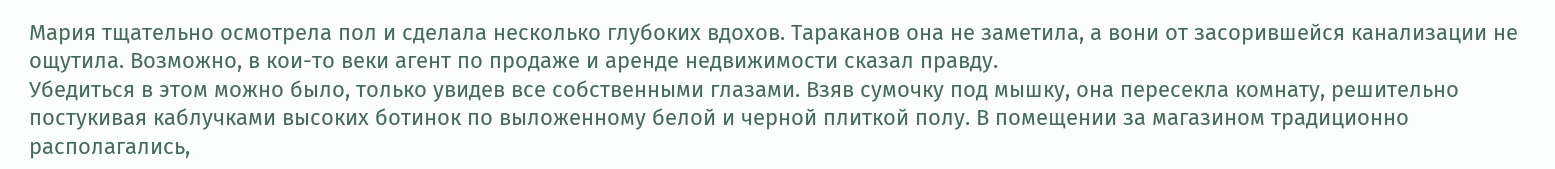Мария тщательно осмотрела пол и сделала несколько глубоких вдохов. Тараканов она не заметила, а вони от засорившейся канализации не ощутила. Возможно, в кои-то веки агент по продаже и аренде недвижимости сказал правду.
Убедиться в этом можно было, только увидев все собственными глазами. Взяв сумочку под мышку, она пересекла комнату, решительно постукивая каблучками высоких ботинок по выложенному белой и черной плиткой полу. В помещении за магазином традиционно располагались,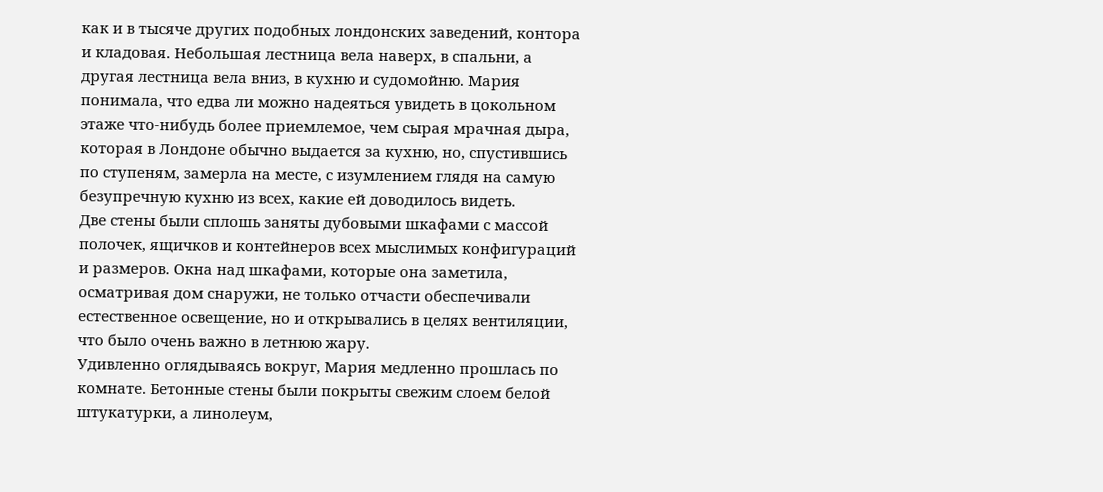как и в тысяче других подобных лондонских заведений, контора и кладовая. Небольшая лестница вела наверх, в спальни, а другая лестница вела вниз, в кухню и судомойню. Мария понимала, что едва ли можно надеяться увидеть в цокольном этаже что-нибудь более приемлемое, чем сырая мрачная дыра, которая в Лондоне обычно выдается за кухню, но, спустившись по ступеням, замерла на месте, с изумлением глядя на самую безупречную кухню из всех, какие ей доводилось видеть.
Две стены были сплошь заняты дубовыми шкафами с массой полочек, ящичков и контейнеров всех мыслимых конфигураций и размеров. Окна над шкафами, которые она заметила, осматривая дом снаружи, не только отчасти обеспечивали естественное освещение, но и открывались в целях вентиляции, что было очень важно в летнюю жару.
Удивленно оглядываясь вокруг, Мария медленно прошлась по комнате. Бетонные стены были покрыты свежим слоем белой штукатурки, а линолеум,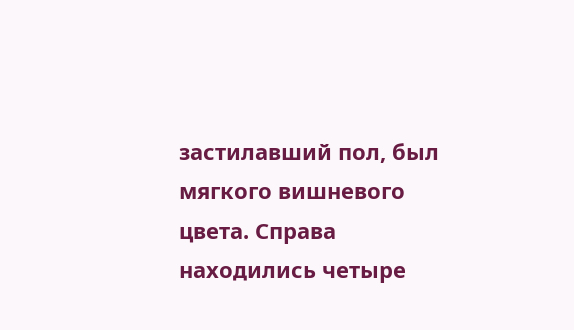застилавший пол, был мягкого вишневого цвета. Справа находились четыре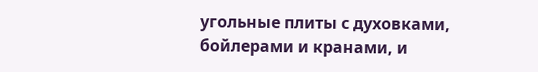угольные плиты с духовками, бойлерами и кранами, и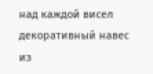над каждой висел декоративный навес из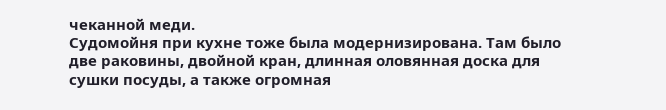чеканной меди.
Судомойня при кухне тоже была модернизирована. Там было две раковины, двойной кран, длинная оловянная доска для сушки посуды, а также огромная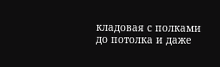кладовая с полками до потолка и даже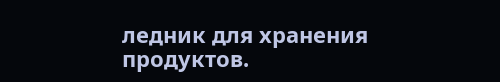ледник для хранения продуктов.